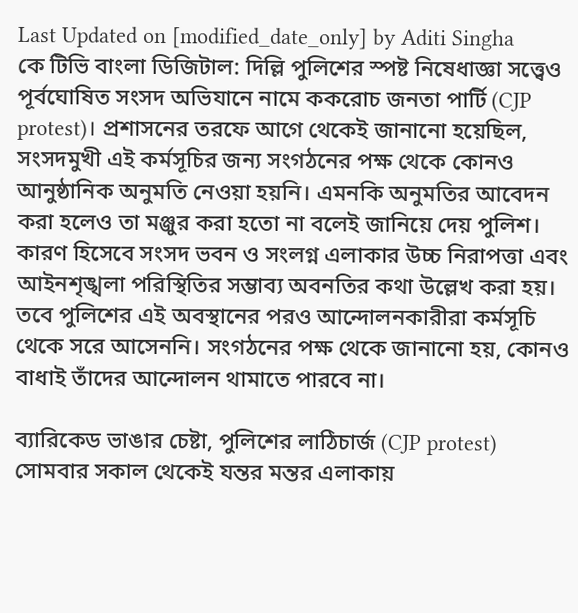Last Updated on [modified_date_only] by Aditi Singha
কে টিভি বাংলা ডিজিটাল: দিল্লি পুলিশের স্পষ্ট নিষেধাজ্ঞা সত্ত্বেও পূর্বঘোষিত সংসদ অভিযানে নামে ককরোচ জনতা পার্টি (CJP protest)। প্রশাসনের তরফে আগে থেকেই জানানো হয়েছিল, সংসদমুখী এই কর্মসূচির জন্য সংগঠনের পক্ষ থেকে কোনও আনুষ্ঠানিক অনুমতি নেওয়া হয়নি। এমনকি অনুমতির আবেদন করা হলেও তা মঞ্জুর করা হতো না বলেই জানিয়ে দেয় পুলিশ। কারণ হিসেবে সংসদ ভবন ও সংলগ্ন এলাকার উচ্চ নিরাপত্তা এবং আইনশৃঙ্খলা পরিস্থিতির সম্ভাব্য অবনতির কথা উল্লেখ করা হয়। তবে পুলিশের এই অবস্থানের পরও আন্দোলনকারীরা কর্মসূচি থেকে সরে আসেননি। সংগঠনের পক্ষ থেকে জানানো হয়, কোনও বাধাই তাঁদের আন্দোলন থামাতে পারবে না।

ব্যারিকেড ভাঙার চেষ্টা, পুলিশের লাঠিচার্জ (CJP protest)
সোমবার সকাল থেকেই যন্তর মন্তর এলাকায়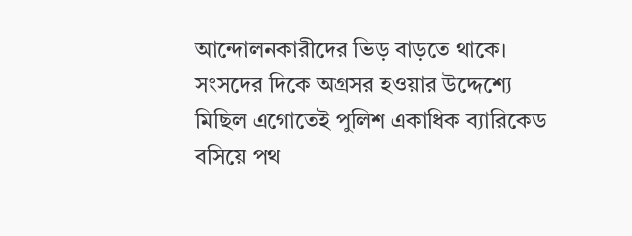আন্দোলনকারীদের ভিড় বাড়তে থাকে। সংসদের দিকে অগ্রসর হওয়ার উদ্দেশ্যে মিছিল এগোতেই পুলিশ একাধিক ব্যারিকেড বসিয়ে পথ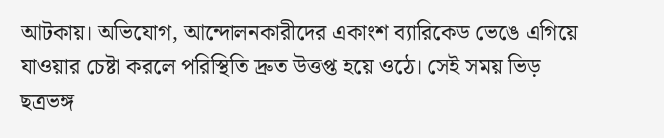আটকায়। অভিযোগ, আন্দোলনকারীদের একাংশ ব্যারিকেড ভেঙে এগিয়ে যাওয়ার চেষ্টা করলে পরিস্থিতি দ্রুত উত্তপ্ত হয়ে ওঠে। সেই সময় ভিড় ছত্রভঙ্গ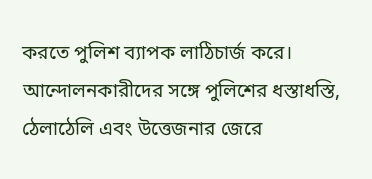করতে পুলিশ ব্যাপক লাঠিচার্জ করে। আন্দোলনকারীদের সঙ্গে পুলিশের ধস্তাধস্তি, ঠেলাঠেলি এবং উত্তেজনার জেরে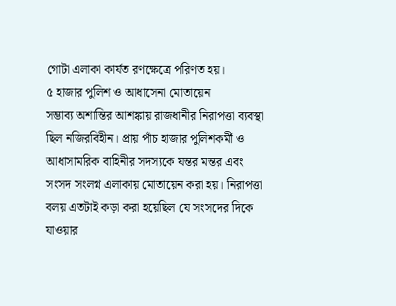গোটা এলাকা কার্যত রণক্ষেত্রে পরিণত হয়।
৫ হাজার পুলিশ ও আধাসেনা মোতায়েন
সম্ভাব্য অশান্তির আশঙ্কায় রাজধানীর নিরাপত্তা ব্যবস্থা ছিল নজিরবিহীন। প্রায় পাঁচ হাজার পুলিশকর্মী ও আধাসামরিক বাহিনীর সদস্যকে যন্তর মন্তর এবং সংসদ সংলগ্ন এলাকায় মোতায়েন করা হয়। নিরাপত্তা বলয় এতটাই কড়া করা হয়েছিল যে সংসদের দিকে যাওয়ার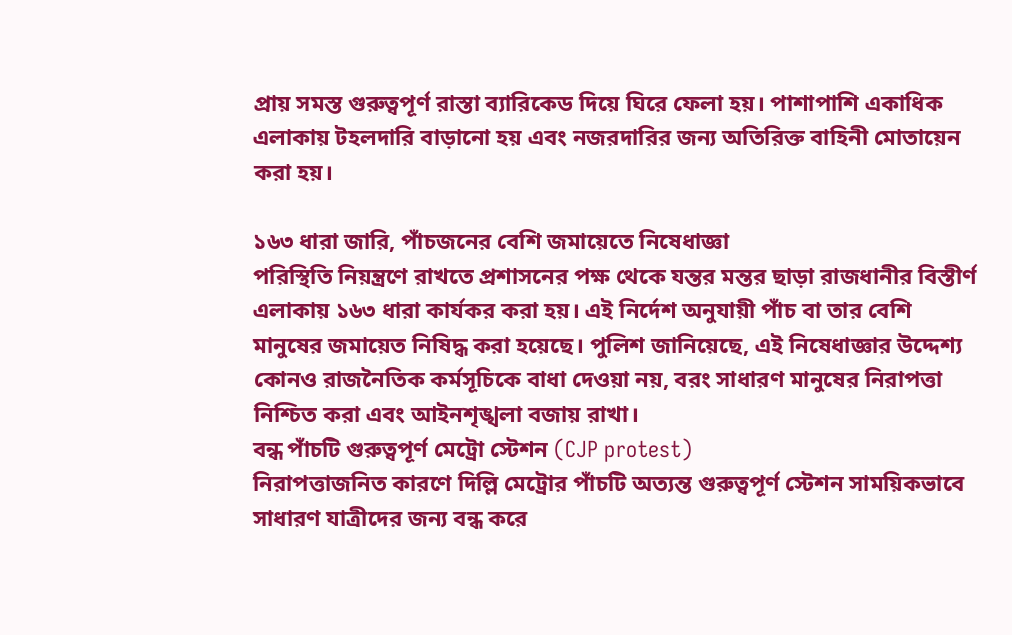প্রায় সমস্ত গুরুত্বপূর্ণ রাস্তা ব্যারিকেড দিয়ে ঘিরে ফেলা হয়। পাশাপাশি একাধিক এলাকায় টহলদারি বাড়ানো হয় এবং নজরদারির জন্য অতিরিক্ত বাহিনী মোতায়েন করা হয়।

১৬৩ ধারা জারি, পাঁচজনের বেশি জমায়েতে নিষেধাজ্ঞা
পরিস্থিতি নিয়ন্ত্রণে রাখতে প্রশাসনের পক্ষ থেকে যন্তর মন্তর ছাড়া রাজধানীর বিস্তীর্ণ এলাকায় ১৬৩ ধারা কার্যকর করা হয়। এই নির্দেশ অনুযায়ী পাঁচ বা তার বেশি মানুষের জমায়েত নিষিদ্ধ করা হয়েছে। পুলিশ জানিয়েছে, এই নিষেধাজ্ঞার উদ্দেশ্য কোনও রাজনৈতিক কর্মসূচিকে বাধা দেওয়া নয়, বরং সাধারণ মানুষের নিরাপত্তা নিশ্চিত করা এবং আইনশৃঙ্খলা বজায় রাখা।
বন্ধ পাঁচটি গুরুত্বপূর্ণ মেট্রো স্টেশন (CJP protest)
নিরাপত্তাজনিত কারণে দিল্লি মেট্রোর পাঁচটি অত্যন্ত গুরুত্বপূর্ণ স্টেশন সাময়িকভাবে সাধারণ যাত্রীদের জন্য বন্ধ করে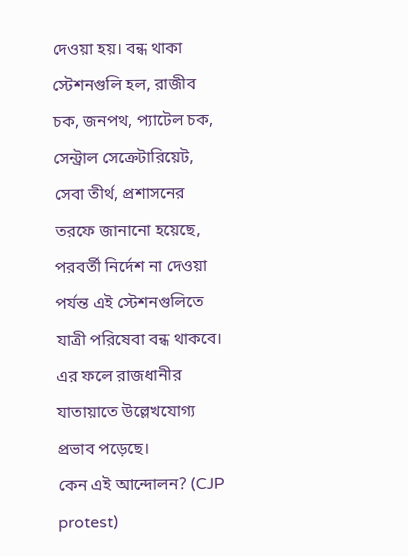দেওয়া হয়। বন্ধ থাকা স্টেশনগুলি হল, রাজীব চক, জনপথ, প্যাটেল চক, সেন্ট্রাল সেক্রেটারিয়েট, সেবা তীর্থ, প্রশাসনের তরফে জানানো হয়েছে, পরবর্তী নির্দেশ না দেওয়া পর্যন্ত এই স্টেশনগুলিতে যাত্রী পরিষেবা বন্ধ থাকবে। এর ফলে রাজধানীর যাতায়াতে উল্লেখযোগ্য প্রভাব পড়েছে।
কেন এই আন্দোলন? (CJP protest)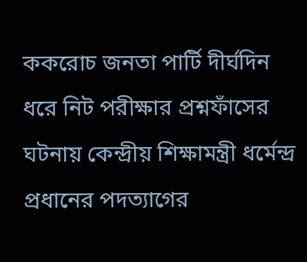ককরোচ জনতা পার্টি দীর্ঘদিন ধরে নিট পরীক্ষার প্রশ্নফাঁসের ঘটনায় কেন্দ্রীয় শিক্ষামন্ত্রী ধর্মেন্দ্র প্রধানের পদত্যাগের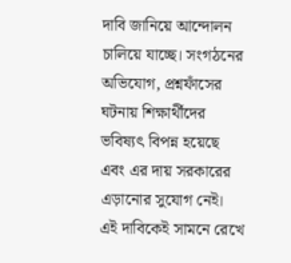দাবি জানিয়ে আন্দোলন চালিয়ে যাচ্ছে। সংগঠনের অভিযোগ, প্রশ্নফাঁসের ঘটনায় শিক্ষার্থীদের ভবিষ্যৎ বিপন্ন হয়েছে এবং এর দায় সরকারের এড়ানোর সুযোগ নেই। এই দাবিকেই সামনে রেখে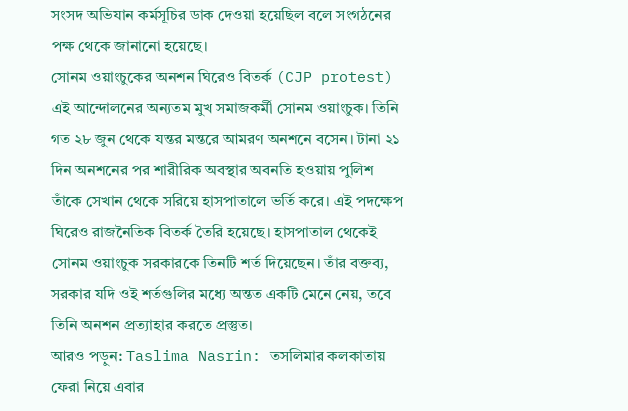সংসদ অভিযান কর্মসূচির ডাক দেওয়া হয়েছিল বলে সংগঠনের পক্ষ থেকে জানানো হয়েছে।
সোনম ওয়াংচুকের অনশন ঘিরেও বিতর্ক (CJP protest)
এই আন্দোলনের অন্যতম মুখ সমাজকর্মী সোনম ওয়াংচুক। তিনি গত ২৮ জুন থেকে যন্তর মন্তরে আমরণ অনশনে বসেন। টানা ২১ দিন অনশনের পর শারীরিক অবস্থার অবনতি হওয়ায় পুলিশ তাঁকে সেখান থেকে সরিয়ে হাসপাতালে ভর্তি করে। এই পদক্ষেপ ঘিরেও রাজনৈতিক বিতর্ক তৈরি হয়েছে। হাসপাতাল থেকেই সোনম ওয়াংচুক সরকারকে তিনটি শর্ত দিয়েছেন। তাঁর বক্তব্য, সরকার যদি ওই শর্তগুলির মধ্যে অন্তত একটি মেনে নেয়, তবে তিনি অনশন প্রত্যাহার করতে প্রস্তুত।
আরও পড়ুন: Taslima Nasrin: তসলিমার কলকাতায় ফেরা নিয়ে এবার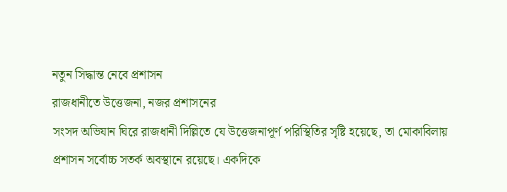নতুন সিদ্ধান্ত নেবে প্রশাসন
রাজধানীতে উত্তেজনা, নজর প্রশাসনের
সংসদ অভিযান ঘিরে রাজধানী দিল্লিতে যে উত্তেজনাপূর্ণ পরিস্থিতির সৃষ্টি হয়েছে, তা মোকাবিলায় প্রশাসন সর্বোচ্চ সতর্ক অবস্থানে রয়েছে। একদিকে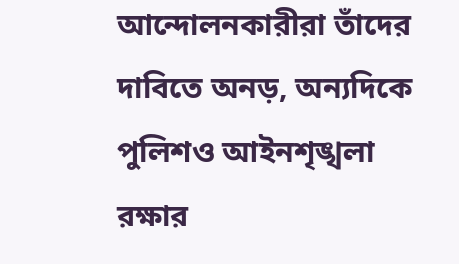আন্দোলনকারীরা তাঁদের দাবিতে অনড়, অন্যদিকে পুলিশও আইনশৃঙ্খলা রক্ষার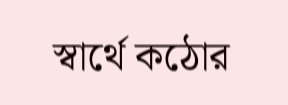স্বার্থে কঠোর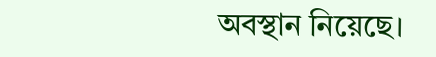অবস্থান নিয়েছে।